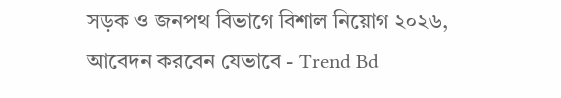সড়ক ও জনপথ বিভাগে বিশাল নিয়োগ ২০২৬, আবেদন করবেন যেভাবে - Trend Bd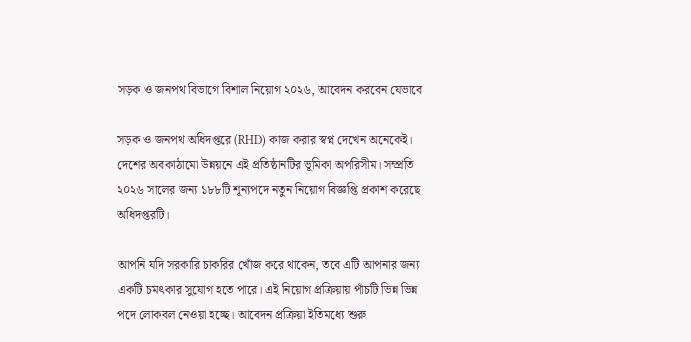সড়ক ও জনপথ বিভাগে বিশাল নিয়োগ ২০২৬, আবেদন করবেন যেভাবে

সড়ক ও জনপথ অধিদপ্তরে (RHD) কাজ করার স্বপ্ন দেখেন অনেকেই। দেশের অবকাঠামো উন্নয়নে এই প্রতিষ্ঠানটির ভূমিকা অপরিসীম। সম্প্রতি ২০২৬ সালের জন্য ১৮৮টি শূন্যপদে নতুন নিয়োগ বিজ্ঞপ্তি প্রকাশ করেছে অধিদপ্তরটি।

আপনি যদি সরকারি চাকরির খোঁজ করে থাকেন, তবে এটি আপনার জন্য একটি চমৎকার সুযোগ হতে পারে। এই নিয়োগ প্রক্রিয়ায় পাঁচটি ভিন্ন ভিন্ন পদে লোকবল নেওয়া হচ্ছে। আবেদন প্রক্রিয়া ইতিমধ্যে শুরু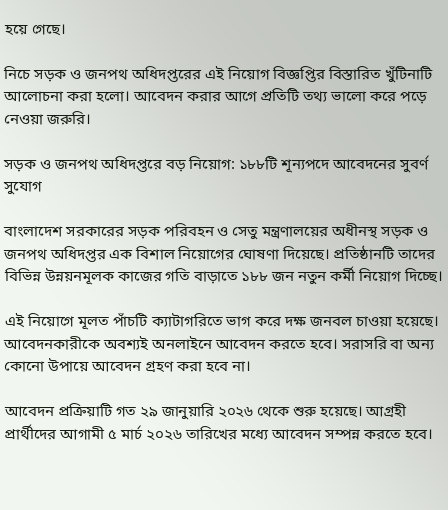হয়ে গেছে।

নিচে সড়ক ও জনপথ অধিদপ্তরের এই নিয়োগ বিজ্ঞপ্তির বিস্তারিত খুঁটিনাটি আলোচনা করা হলো। আবেদন করার আগে প্রতিটি তথ্য ভালো করে পড়ে নেওয়া জরুরি।

সড়ক ও জনপথ অধিদপ্তরে বড় নিয়োগ: ১৮৮টি শূন্যপদে আবেদনের সুবর্ণ সুযোগ

বাংলাদেশ সরকারের সড়ক পরিবহন ও সেতু মন্ত্রণালয়ের অধীনস্থ সড়ক ও জনপথ অধিদপ্তর এক বিশাল নিয়োগের ঘোষণা দিয়েছে। প্রতিষ্ঠানটি তাদের বিভিন্ন উন্নয়নমূলক কাজের গতি বাড়াতে ১৮৮ জন নতুন কর্মী নিয়োগ দিচ্ছে।

এই নিয়োগে মূলত পাঁচটি ক্যাটাগরিতে ভাগ করে দক্ষ জনবল চাওয়া হয়েছে। আবেদনকারীকে অবশ্যই অনলাইনে আবেদন করতে হবে। সরাসরি বা অন্য কোনো উপায়ে আবেদন গ্রহণ করা হবে না।

আবেদন প্রক্রিয়াটি গত ২৯ জানুয়ারি ২০২৬ থেকে শুরু হয়েছে। আগ্রহী প্রার্থীদের আগামী ৫ মার্চ ২০২৬ তারিখের মধ্যে আবেদন সম্পন্ন করতে হবে।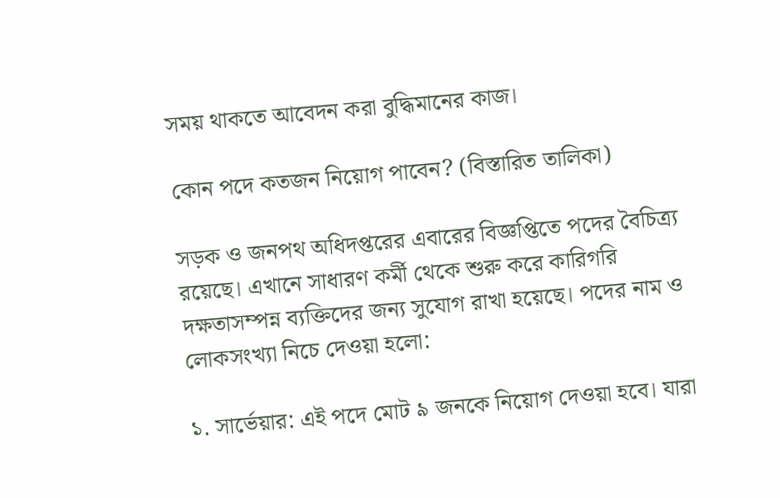সময় থাকতে আবেদন করা বুদ্ধিমানের কাজ।

কোন পদে কতজন নিয়োগ পাবেন? (বিস্তারিত তালিকা)

সড়ক ও জনপথ অধিদপ্তরের এবারের বিজ্ঞপ্তিতে পদের বৈচিত্র্য রয়েছে। এখানে সাধারণ কর্মী থেকে শুরু করে কারিগরি দক্ষতাসম্পন্ন ব্যক্তিদের জন্য সুযোগ রাখা হয়েছে। পদের নাম ও লোকসংখ্যা নিচে দেওয়া হলো:

১. সার্ভেয়ার: এই পদে মোট ৯ জনকে নিয়োগ দেওয়া হবে। যারা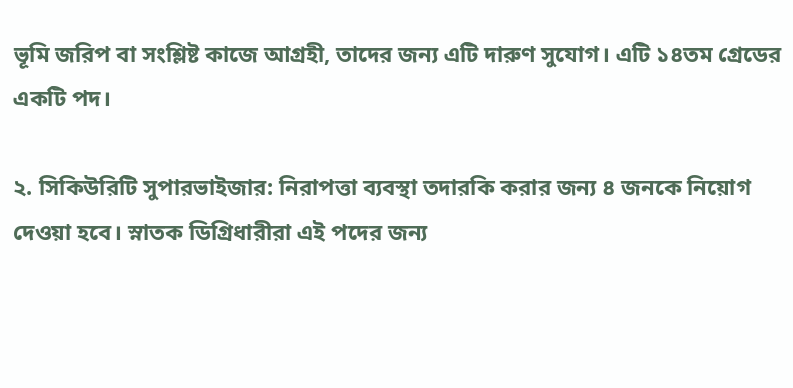ভূমি জরিপ বা সংশ্লিষ্ট কাজে আগ্রহী, তাদের জন্য এটি দারুণ সুযোগ। এটি ১৪তম গ্রেডের একটি পদ।

২. সিকিউরিটি সুপারভাইজার: নিরাপত্তা ব্যবস্থা তদারকি করার জন্য ৪ জনকে নিয়োগ দেওয়া হবে। স্নাতক ডিগ্রিধারীরা এই পদের জন্য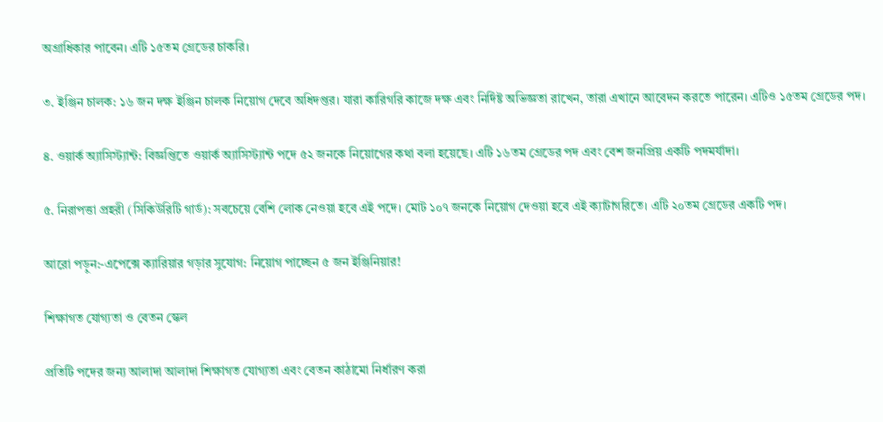অগ্রাধিকার পাবেন। এটি ১৫তম গ্রেডের চাকরি।

৩. ইঞ্জিন চালক: ১৬ জন দক্ষ ইঞ্জিন চালক নিয়োগ দেবে অধিদপ্তর। যারা কারিগরি কাজে দক্ষ এবং নির্দিষ্ট অভিজ্ঞতা রাখেন, তারা এখানে আবেদন করতে পারেন। এটিও ১৫তম গ্রেডের পদ।

৪. ওয়ার্ক অ্যাসিস্ট্যান্ট: বিজ্ঞপ্তিতে ওয়ার্ক অ্যাসিস্ট্যান্ট পদে ৫২ জনকে নিয়োগের কথা বলা হয়েছে। এটি ১৬তম গ্রেডের পদ এবং বেশ জনপ্রিয় একটি পদমর্যাদা।

৫. নিরাপত্তা প্রহরী (সিকিউরিটি গার্ড): সবচেয়ে বেশি লোক নেওয়া হবে এই পদে। মোট ১০৭ জনকে নিয়োগ দেওয়া হবে এই ক্যাটাগরিতে। এটি ২০তম গ্রেডের একটি পদ।

আরো পড়ুন:-এপেক্সে ক্যারিয়ার গড়ার সুযোগ: নিয়োগ পাচ্ছেন ৫ জন ইঞ্জিনিয়ার!

শিক্ষাগত যোগ্যতা ও বেতন স্কেল

প্রতিটি পদের জন্য আলাদা আলাদা শিক্ষাগত যোগ্যতা এবং বেতন কাঠামো নির্ধারণ করা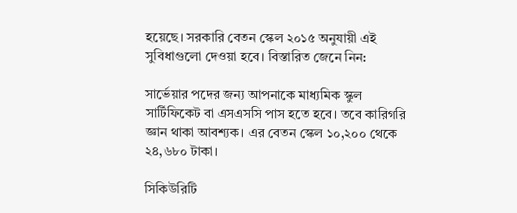হয়েছে। সরকারি বেতন স্কেল ২০১৫ অনুযায়ী এই সুবিধাগুলো দেওয়া হবে। বিস্তারিত জেনে নিন:

সার্ভেয়ার পদের জন্য আপনাকে মাধ্যমিক স্কুল সার্টিফিকেট বা এসএসসি পাস হতে হবে। তবে কারিগরি জ্ঞান থাকা আবশ্যক। এর বেতন স্কেল ১০,২০০ থেকে ২৪,৬৮০ টাকা।

সিকিউরিটি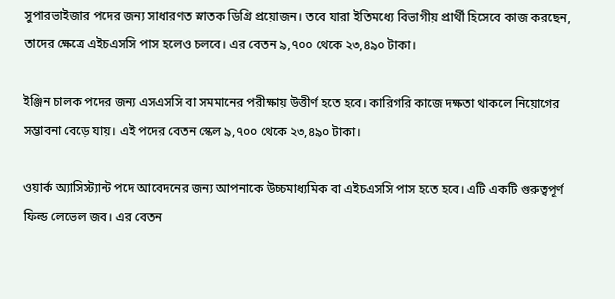সুপারভাইজার পদের জন্য সাধারণত স্নাতক ডিগ্রি প্রয়োজন। তবে যারা ইতিমধ্যে বিভাগীয় প্রার্থী হিসেবে কাজ করছেন, তাদের ক্ষেত্রে এইচএসসি পাস হলেও চলবে। এর বেতন ৯,৭০০ থেকে ২৩,৪৯০ টাকা।

ইঞ্জিন চালক পদের জন্য এসএসসি বা সমমানের পরীক্ষায় উত্তীর্ণ হতে হবে। কারিগরি কাজে দক্ষতা থাকলে নিয়োগের সম্ভাবনা বেড়ে যায়। এই পদের বেতন স্কেল ৯,৭০০ থেকে ২৩,৪৯০ টাকা।

ওয়ার্ক অ্যাসিস্ট্যান্ট পদে আবেদনের জন্য আপনাকে উচ্চমাধ্যমিক বা এইচএসসি পাস হতে হবে। এটি একটি গুরুত্বপূর্ণ ফিল্ড লেভেল জব। এর বেতন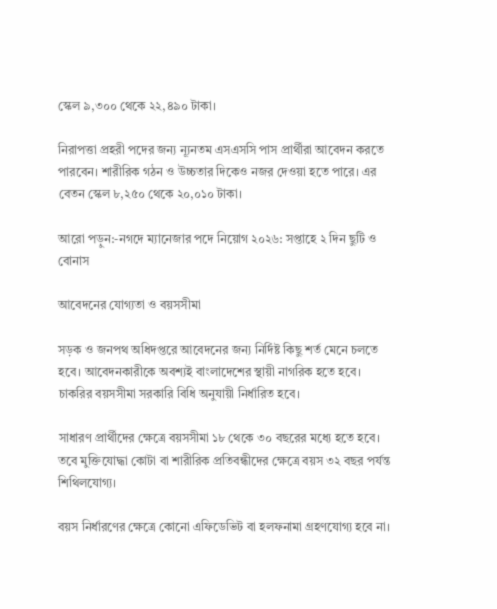স্কেল ৯,৩০০ থেকে ২২,৪৯০ টাকা।

নিরাপত্তা প্রহরী পদের জন্য ন্যূনতম এসএসসি পাস প্রার্থীরা আবেদন করতে পারবেন। শারীরিক গঠন ও উচ্চতার দিকেও নজর দেওয়া হতে পারে। এর বেতন স্কেল ৮,২৫০ থেকে ২০,০১০ টাকা।

আরো পড়ুন:-নগদে ম্যানেজার পদে নিয়োগ ২০২৬: সপ্তাহে ২ দিন ছুটি ও বোনাস

আবেদনের যোগ্যতা ও বয়সসীমা

সড়ক ও জনপথ অধিদপ্তরে আবেদনের জন্য নির্দিষ্ট কিছু শর্ত মেনে চলতে হবে। আবেদনকারীকে অবশ্যই বাংলাদেশের স্থায়ী নাগরিক হতে হবে। চাকরির বয়সসীমা সরকারি বিধি অনুযায়ী নির্ধারিত হবে।

সাধারণ প্রার্থীদের ক্ষেত্রে বয়সসীমা ১৮ থেকে ৩০ বছরের মধ্যে হতে হবে। তবে মুক্তিযোদ্ধা কোটা বা শারীরিক প্রতিবন্ধীদের ক্ষেত্রে বয়স ৩২ বছর পর্যন্ত শিথিলযোগ্য।

বয়স নির্ধারণের ক্ষেত্রে কোনো এফিডেভিট বা হলফনামা গ্রহণযোগ্য হবে না।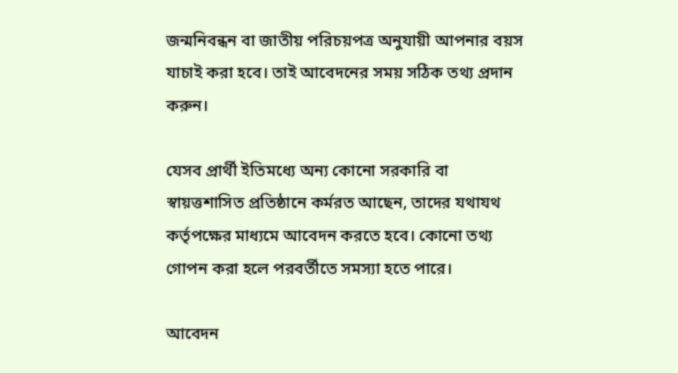জন্মনিবন্ধন বা জাতীয় পরিচয়পত্র অনুযায়ী আপনার বয়স যাচাই করা হবে। তাই আবেদনের সময় সঠিক তথ্য প্রদান করুন।

যেসব প্রার্থী ইতিমধ্যে অন্য কোনো সরকারি বা স্বায়ত্তশাসিত প্রতিষ্ঠানে কর্মরত আছেন, তাদের যথাযথ কর্তৃপক্ষের মাধ্যমে আবেদন করতে হবে। কোনো তথ্য গোপন করা হলে পরবর্তীতে সমস্যা হতে পারে।

আবেদন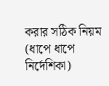করার সঠিক নিয়ম (ধাপে ধাপে নির্দেশিকা)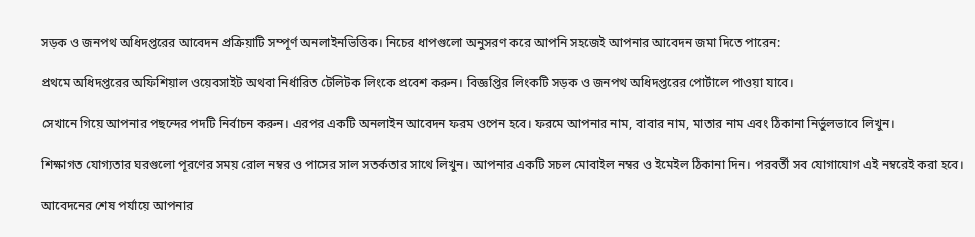সড়ক ও জনপথ অধিদপ্তরের আবেদন প্রক্রিয়াটি সম্পূর্ণ অনলাইনভিত্তিক। নিচের ধাপগুলো অনুসরণ করে আপনি সহজেই আপনার আবেদন জমা দিতে পারেন:

প্রথমে অধিদপ্তরের অফিশিয়াল ওয়েবসাইট অথবা নির্ধারিত টেলিটক লিংকে প্রবেশ করুন। বিজ্ঞপ্তির লিংকটি সড়ক ও জনপথ অধিদপ্তরের পোর্টালে পাওয়া যাবে।

সেখানে গিয়ে আপনার পছন্দের পদটি নির্বাচন করুন। এরপর একটি অনলাইন আবেদন ফরম ওপেন হবে। ফরমে আপনার নাম, বাবার নাম, মাতার নাম এবং ঠিকানা নির্ভুলভাবে লিখুন।

শিক্ষাগত যোগ্যতার ঘরগুলো পূরণের সময় রোল নম্বর ও পাসের সাল সতর্কতার সাথে লিখুন। আপনার একটি সচল মোবাইল নম্বর ও ইমেইল ঠিকানা দিন। পরবর্তী সব যোগাযোগ এই নম্বরেই করা হবে।

আবেদনের শেষ পর্যায়ে আপনার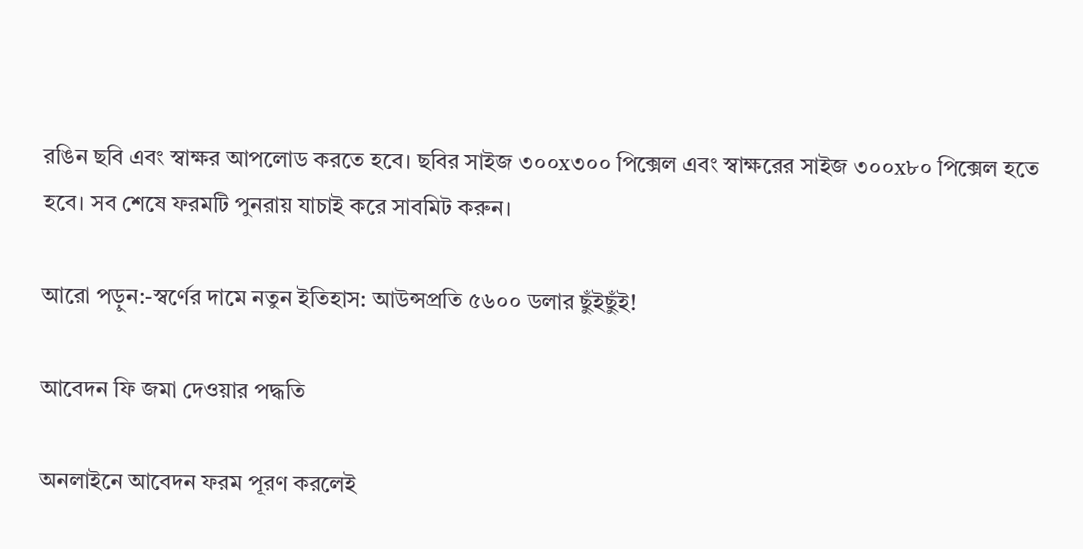রঙিন ছবি এবং স্বাক্ষর আপলোড করতে হবে। ছবির সাইজ ৩০০x৩০০ পিক্সেল এবং স্বাক্ষরের সাইজ ৩০০x৮০ পিক্সেল হতে হবে। সব শেষে ফরমটি পুনরায় যাচাই করে সাবমিট করুন।

আরো পড়ুন:-স্বর্ণের দামে নতুন ইতিহাস: আউন্সপ্রতি ৫৬০০ ডলার ছুঁইছুঁই!

আবেদন ফি জমা দেওয়ার পদ্ধতি

অনলাইনে আবেদন ফরম পূরণ করলেই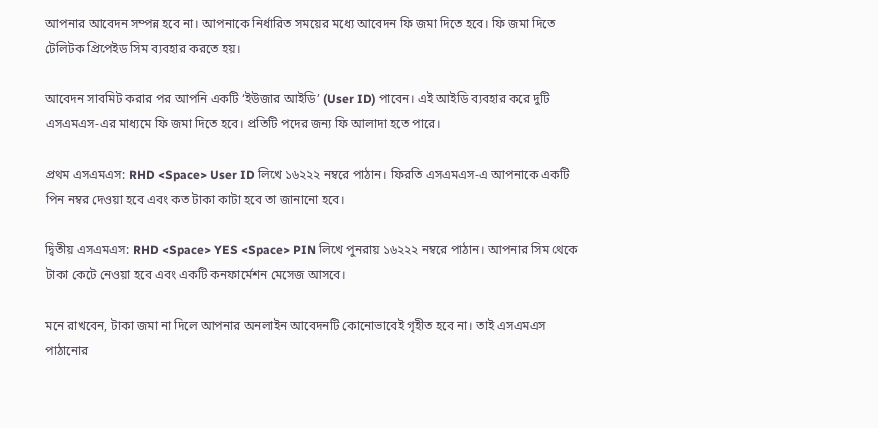আপনার আবেদন সম্পন্ন হবে না। আপনাকে নির্ধারিত সময়ের মধ্যে আবেদন ফি জমা দিতে হবে। ফি জমা দিতে টেলিটক প্রিপেইড সিম ব্যবহার করতে হয়।

আবেদন সাবমিট করার পর আপনি একটি ‘ইউজার আইডি’ (User ID) পাবেন। এই আইডি ব্যবহার করে দুটি এসএমএস-এর মাধ্যমে ফি জমা দিতে হবে। প্রতিটি পদের জন্য ফি আলাদা হতে পারে।

প্রথম এসএমএস: RHD <Space> User ID লিখে ১৬২২২ নম্বরে পাঠান। ফিরতি এসএমএস-এ আপনাকে একটি পিন নম্বর দেওয়া হবে এবং কত টাকা কাটা হবে তা জানানো হবে।

দ্বিতীয় এসএমএস: RHD <Space> YES <Space> PIN লিখে পুনরায় ১৬২২২ নম্বরে পাঠান। আপনার সিম থেকে টাকা কেটে নেওয়া হবে এবং একটি কনফার্মেশন মেসেজ আসবে।

মনে রাখবেন, টাকা জমা না দিলে আপনার অনলাইন আবেদনটি কোনোভাবেই গৃহীত হবে না। তাই এসএমএস পাঠানোর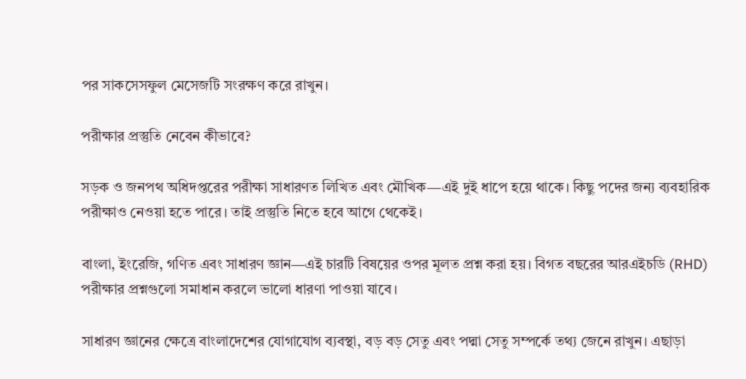পর সাকসেসফুল মেসেজটি সংরক্ষণ করে রাখুন।

পরীক্ষার প্রস্তুতি নেবেন কীভাবে?

সড়ক ও জনপথ অধিদপ্তরের পরীক্ষা সাধারণত লিখিত এবং মৌখিক—এই দুই ধাপে হয়ে থাকে। কিছু পদের জন্য ব্যবহারিক পরীক্ষাও নেওয়া হতে পারে। তাই প্রস্তুতি নিতে হবে আগে থেকেই।

বাংলা, ইংরেজি, গণিত এবং সাধারণ জ্ঞান—এই চারটি বিষয়ের ওপর মূলত প্রশ্ন করা হয়। বিগত বছরের আরএইচডি (RHD) পরীক্ষার প্রশ্নগুলো সমাধান করলে ভালো ধারণা পাওয়া যাবে।

সাধারণ জ্ঞানের ক্ষেত্রে বাংলাদেশের যোগাযোগ ব্যবস্থা, বড় বড় সেতু এবং পদ্মা সেতু সম্পর্কে তথ্য জেনে রাখুন। এছাড়া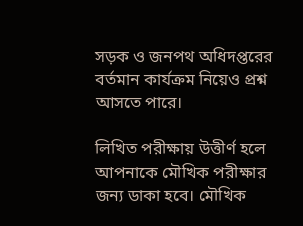সড়ক ও জনপথ অধিদপ্তরের বর্তমান কার্যক্রম নিয়েও প্রশ্ন আসতে পারে।

লিখিত পরীক্ষায় উত্তীর্ণ হলে আপনাকে মৌখিক পরীক্ষার জন্য ডাকা হবে। মৌখিক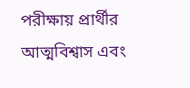পরীক্ষায় প্রার্থীর আত্মবিশ্বাস এবং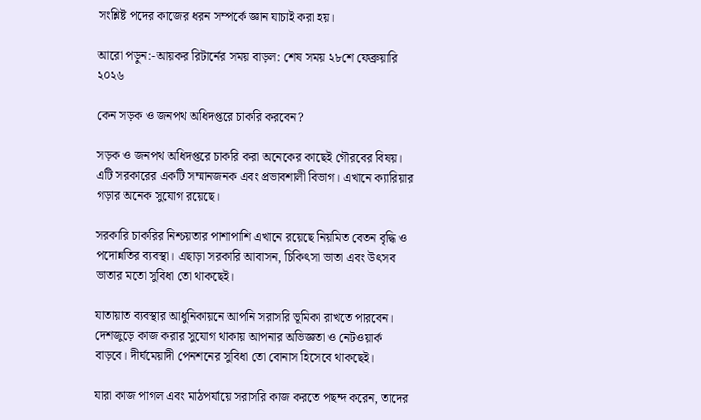সংশ্লিষ্ট পদের কাজের ধরন সম্পর্কে জ্ঞান যাচাই করা হয়।

আরো পড়ুন:-আয়কর রিটার্নের সময় বাড়ল: শেষ সময় ২৮শে ফেব্রুয়ারি ২০২৬

কেন সড়ক ও জনপথ অধিদপ্তরে চাকরি করবেন?

সড়ক ও জনপথ অধিদপ্তরে চাকরি করা অনেকের কাছেই গৌরবের বিষয়। এটি সরকারের একটি সম্মানজনক এবং প্রভাবশালী বিভাগ। এখানে ক্যারিয়ার গড়ার অনেক সুযোগ রয়েছে।

সরকারি চাকরির নিশ্চয়তার পাশাপাশি এখানে রয়েছে নিয়মিত বেতন বৃদ্ধি ও পদোন্নতির ব্যবস্থা। এছাড়া সরকারি আবাসন, চিকিৎসা ভাতা এবং উৎসব ভাতার মতো সুবিধা তো থাকছেই।

যাতায়াত ব্যবস্থার আধুনিকায়নে আপনি সরাসরি ভূমিকা রাখতে পারবেন। দেশজুড়ে কাজ করার সুযোগ থাকায় আপনার অভিজ্ঞতা ও নেটওয়ার্ক বাড়বে। দীর্ঘমেয়াদী পেনশনের সুবিধা তো বোনাস হিসেবে থাকছেই।

যারা কাজ পাগল এবং মাঠপর্যায়ে সরাসরি কাজ করতে পছন্দ করেন, তাদের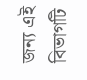জন্য এই বিভাগটি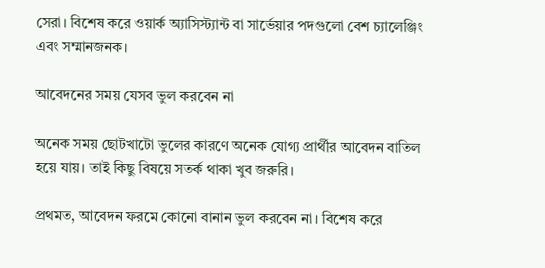সেরা। বিশেষ করে ওয়ার্ক অ্যাসিস্ট্যান্ট বা সার্ভেয়ার পদগুলো বেশ চ্যালেঞ্জিং এবং সম্মানজনক।

আবেদনের সময় যেসব ভুল করবেন না

অনেক সময় ছোটখাটো ভুলের কারণে অনেক যোগ্য প্রার্থীর আবেদন বাতিল হয়ে যায়। তাই কিছু বিষয়ে সতর্ক থাকা খুব জরুরি।

প্রথমত, আবেদন ফরমে কোনো বানান ভুল করবেন না। বিশেষ করে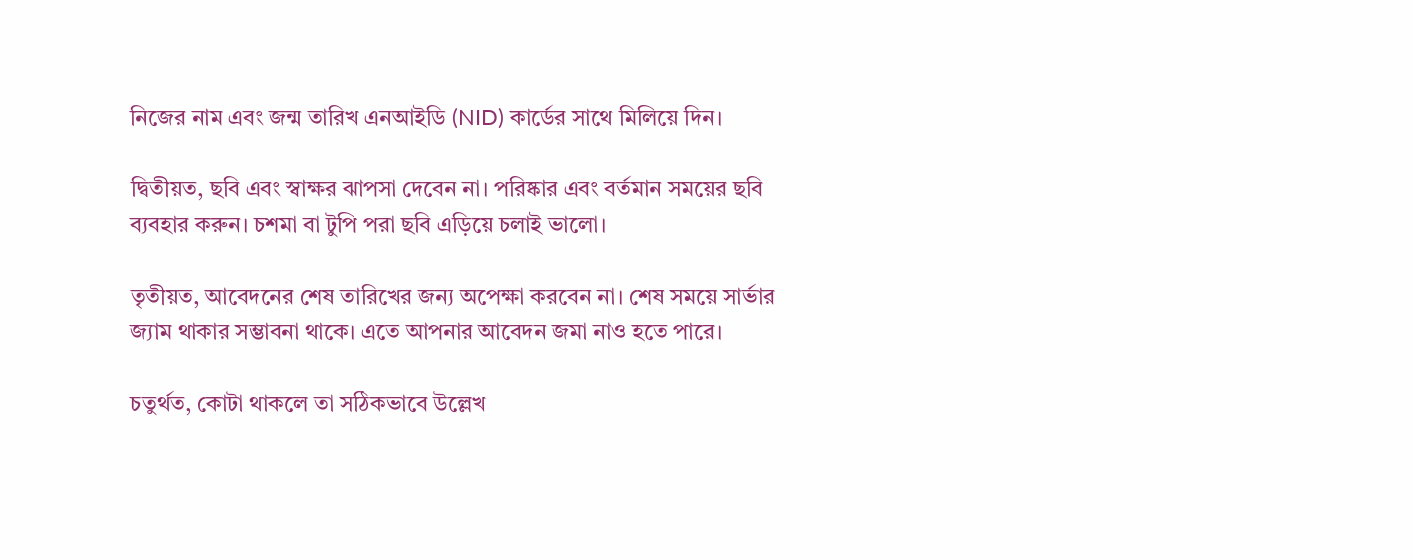নিজের নাম এবং জন্ম তারিখ এনআইডি (NID) কার্ডের সাথে মিলিয়ে দিন।

দ্বিতীয়ত, ছবি এবং স্বাক্ষর ঝাপসা দেবেন না। পরিষ্কার এবং বর্তমান সময়ের ছবি ব্যবহার করুন। চশমা বা টুপি পরা ছবি এড়িয়ে চলাই ভালো।

তৃতীয়ত, আবেদনের শেষ তারিখের জন্য অপেক্ষা করবেন না। শেষ সময়ে সার্ভার জ্যাম থাকার সম্ভাবনা থাকে। এতে আপনার আবেদন জমা নাও হতে পারে।

চতুর্থত, কোটা থাকলে তা সঠিকভাবে উল্লেখ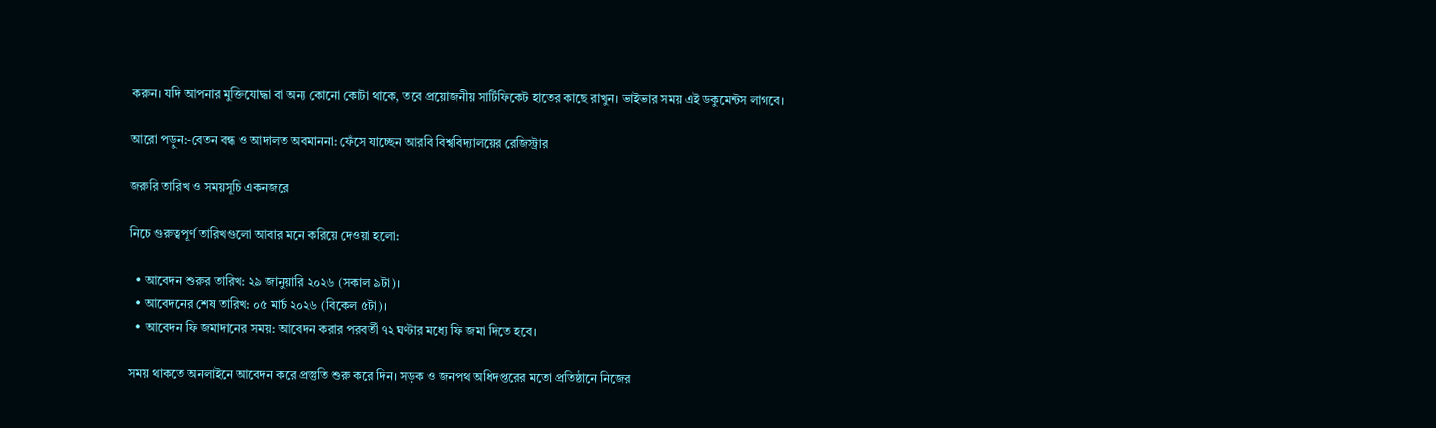করুন। যদি আপনার মুক্তিযোদ্ধা বা অন্য কোনো কোটা থাকে, তবে প্রয়োজনীয় সার্টিফিকেট হাতের কাছে রাখুন। ভাইভার সময় এই ডকুমেন্টস লাগবে।

আরো পড়ুন:-বেতন বন্ধ ও আদালত অবমাননা: ফেঁসে যাচ্ছেন আরবি বিশ্ববিদ্যালয়ের রেজিস্ট্রার

জরুরি তারিখ ও সময়সূচি একনজরে

নিচে গুরুত্বপূর্ণ তারিখগুলো আবার মনে করিয়ে দেওয়া হলো:

  • আবেদন শুরুর তারিখ: ২৯ জানুয়ারি ২০২৬ (সকাল ৯টা)।
  • আবেদনের শেষ তারিখ: ০৫ মার্চ ২০২৬ (বিকেল ৫টা)।
  • আবেদন ফি জমাদানের সময়: আবেদন করার পরবর্তী ৭২ ঘণ্টার মধ্যে ফি জমা দিতে হবে।

সময় থাকতে অনলাইনে আবেদন করে প্রস্তুতি শুরু করে দিন। সড়ক ও জনপথ অধিদপ্তরের মতো প্রতিষ্ঠানে নিজের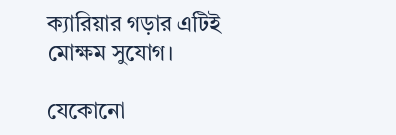ক্যারিয়ার গড়ার এটিই মোক্ষম সুযোগ।

যেকোনো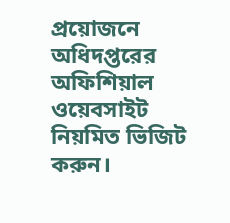প্রয়োজনে অধিদপ্তরের অফিশিয়াল ওয়েবসাইট নিয়মিত ভিজিট করুন।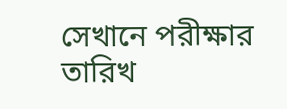সেখানে পরীক্ষার তারিখ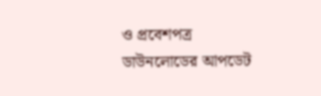ও প্রবেশপত্র ডাউনলোডের আপডেট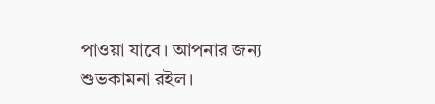পাওয়া যাবে। আপনার জন্য শুভকামনা রইল।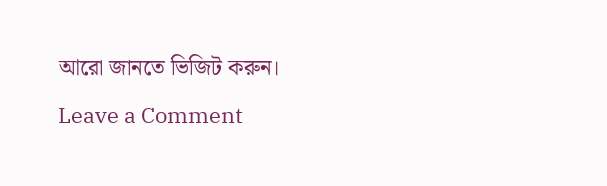আরো জানতে ভিজিট করুন।

Leave a Comment